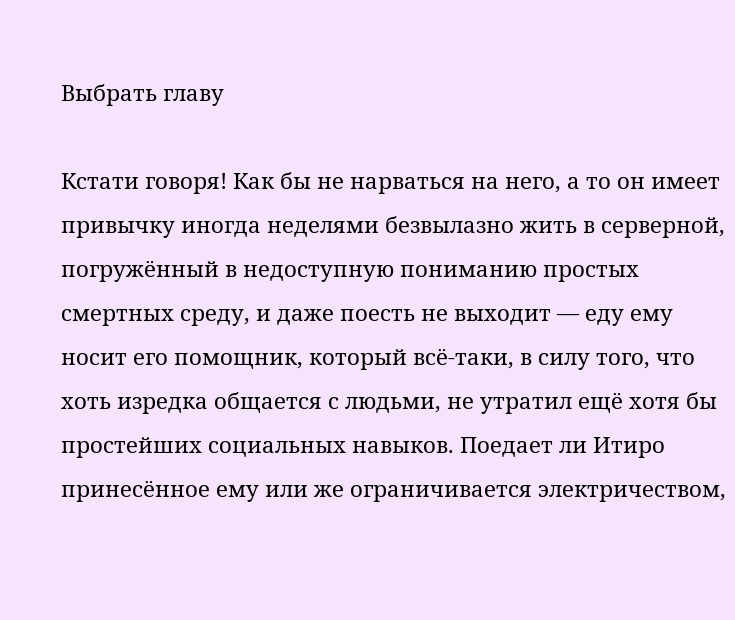Выбрать главу

Кстати говоря! Как бы не нарваться на него, а то он имеет привычку иногда неделями безвылазно жить в серверной, погружённый в недоступную пониманию простых смертных среду, и даже поесть не выходит — еду ему носит его помощник, который всё-таки, в силу того, что хоть изредка общается с людьми, не утратил ещё хотя бы простейших социальных навыков. Поедает ли Итиро принесённое ему или же ограничивается электричеством,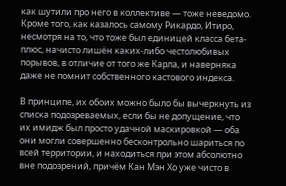как шутили про него в коллективе — тоже неведомо. Кроме того, как казалось самому Рикардо, Итиро, несмотря на то, что тоже был единицей класса бета-плюс, начисто лишён каких-либо честолюбивых порывов, в отличие от того же Карла, и наверняка даже не помнит собственного кастового индекса.

В принципе, их обоих можно было бы вычеркнуть из списка подозреваемых, если бы не допущение, что их имидж был просто удачной маскировкой — оба они могли совершенно бесконтрольно шариться по всей территории, и находиться при этом абсолютно вне подозрений, причём Кан Мэн Хо уже чисто в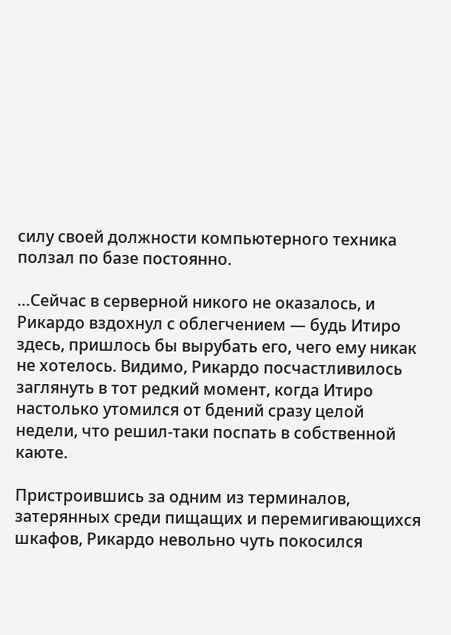силу своей должности компьютерного техника ползал по базе постоянно.

…Сейчас в серверной никого не оказалось, и Рикардо вздохнул с облегчением — будь Итиро здесь, пришлось бы вырубать его, чего ему никак не хотелось. Видимо, Рикардо посчастливилось заглянуть в тот редкий момент, когда Итиро настолько утомился от бдений сразу целой недели, что решил-таки поспать в собственной каюте.

Пристроившись за одним из терминалов, затерянных среди пищащих и перемигивающихся шкафов, Рикардо невольно чуть покосился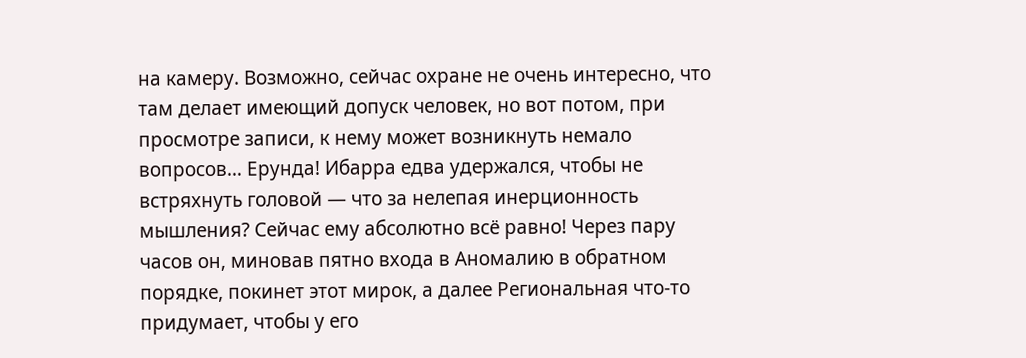на камеру. Возможно, сейчас охране не очень интересно, что там делает имеющий допуск человек, но вот потом, при просмотре записи, к нему может возникнуть немало вопросов… Ерунда! Ибарра едва удержался, чтобы не встряхнуть головой — что за нелепая инерционность мышления? Сейчас ему абсолютно всё равно! Через пару часов он, миновав пятно входа в Аномалию в обратном порядке, покинет этот мирок, а далее Региональная что-то придумает, чтобы у его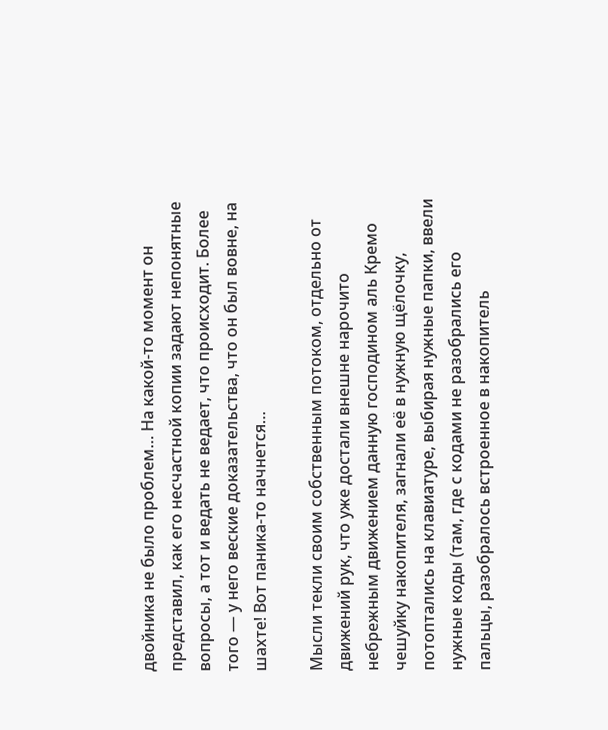двойника не было проблем… На какой-то момент он представил, как его несчастной копии задают непонятные вопросы, а тот и ведать не ведает, что происходит. Более того — у него веские доказательства, что он был вовне, на шахте! Вот паника-то начнется…

Мысли текли своим собственным потоком, отдельно от движений рук, что уже достали внешне нарочито небрежным движением данную господином аль Кремо чешуйку накопителя, загнали её в нужную щёлочку, потоптались на клавиатуре, выбирая нужные папки, ввели нужные коды (там, где с кодами не разобрались его пальцы, разобралось встроенное в накопитель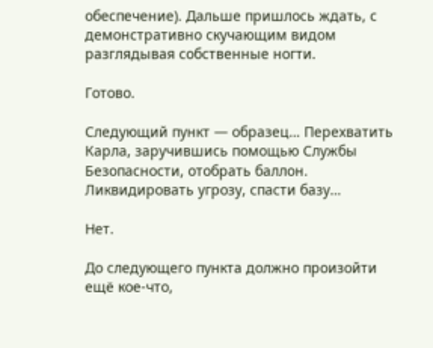обеспечение). Дальше пришлось ждать, с демонстративно скучающим видом разглядывая собственные ногти.

Готово.

Следующий пункт — образец… Перехватить Карла, заручившись помощью Службы Безопасности, отобрать баллон. Ликвидировать угрозу, спасти базу…

Нет.

До следующего пункта должно произойти ещё кое-что,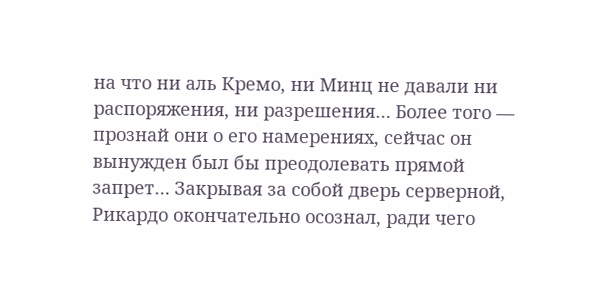на что ни аль Кремо, ни Минц не давали ни распоряжения, ни разрешения… Более того — прознай они о его намерениях, сейчас он вынужден был бы преодолевать прямой запрет… Закрывая за собой дверь серверной, Рикардо окончательно осознал, ради чего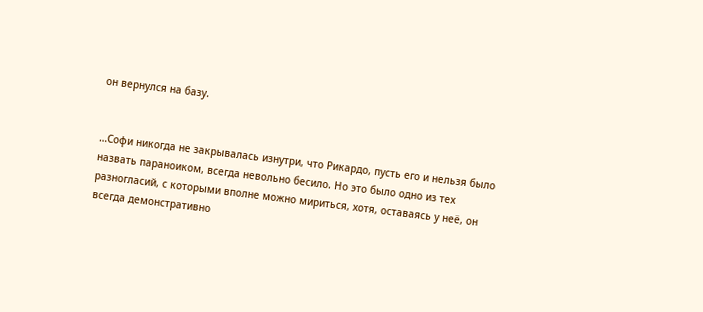он вернулся на базу.


…Софи никогда не закрывалась изнутри, что Рикардо, пусть его и нельзя было назвать параноиком, всегда невольно бесило. Но это было одно из тех разногласий, с которыми вполне можно мириться, хотя, оставаясь у неё, он всегда демонстративно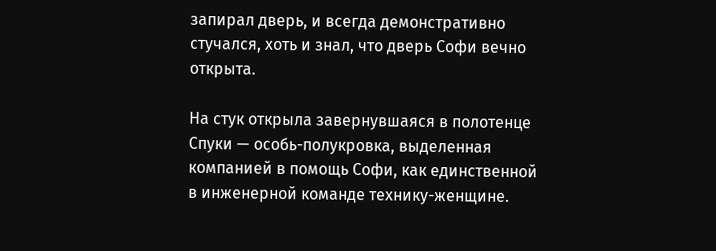запирал дверь, и всегда демонстративно стучался, хоть и знал, что дверь Софи вечно открыта.

На стук открыла завернувшаяся в полотенце Спуки — особь-полукровка, выделенная компанией в помощь Софи, как единственной в инженерной команде технику-женщине.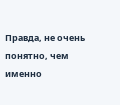Правда, не очень понятно, чем именно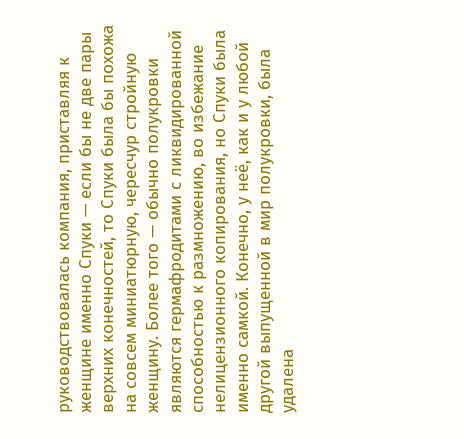руководствовалась компания, приставляя к женщине именно Спуки — если бы не две пары верхних конечностей, то Спуки была бы похожа на совсем миниатюрную, чересчур стройную женщину. Более того — обычно полукровки являются гермафродитами с ликвидированной способностью к размножению, во избежание нелицензионного копирования, но Спуки была именно самкой. Конечно, у неё, как и у любой другой выпущенной в мир полукровки, была удалена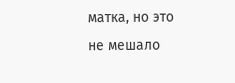матка, но это не мешало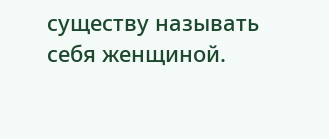существу называть себя женщиной.